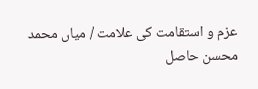عزم و استقامت کی علامت / میاں محمد محسن حاصل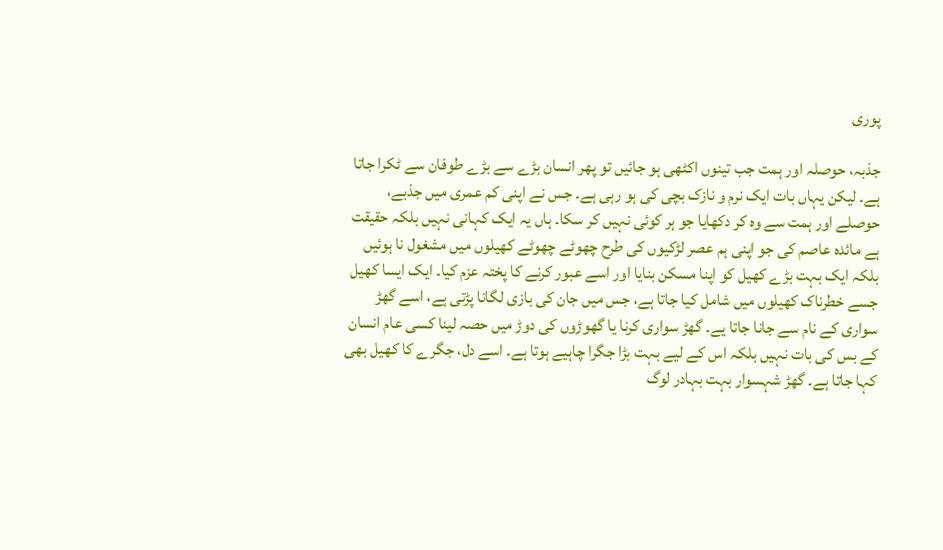پوری

جذبہ، حوصلہ اور ہمت جب تینوں اکٹھی ہو جائیں تو پھر انسان بڑے سے بڑے طوفان سے ٹکرا جاتا ہے۔ لیکن یہاں بات ایک نرم و نازک بچی کی ہو رہی ہے۔ جس نے اپنی کم عمری میں جذبے، حوصلے اور ہمت سے وہ کر دکھایا جو ہر کوئی نہیں کر سکا۔ ہاں یہ ایک کہانی نہیں بلکہ حقیقت ہے مائدہ عاصم کی جو اپنی ہم عصر لڑکیوں کی طرح چھوٹے چھوٹے کھیلوں میں مشغول نا ہوئیں بلکہ ایک بہت بڑے کھیل کو اپنا مسکن بنایا اور اسے عبور کرنے کا پختہ عزم کیا۔ ایک ایسا کھیل جسے خطرناک کھیلوں میں شامل کیا جاتا ہے، جس میں جان کی بازی لگانا پڑتی ہے، اسے گھڑ سواری کے نام سے جانا جاتا یے۔ گھڑ سواری کرنا یا گھوڑوں کی دوڑ میں حصہ لینا کسی عام انسان کے بس کی بات نہیں بلکہ اس کے لیے بہت بڑا جگرا چاہیے ہوتا ہے۔ اسے دل، جگرے کا کھیل بھی کہا جاتا ہے۔ گھڑ شہسوار بہت بہادر لوگ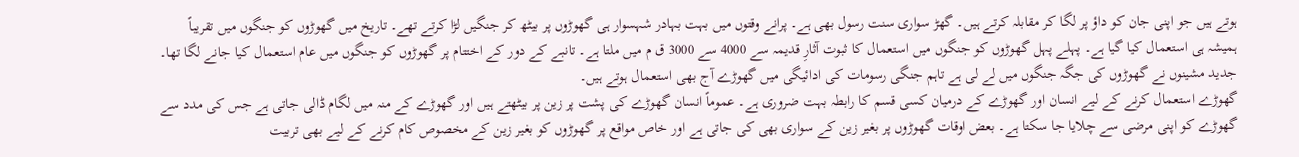ہوتے ہیں جو اپنی جان کو داؤ پر لگا کر مقابلہ کرتے ہیں۔ گھڑ سواری سنت رسول بھی ہے۔ پرانے وقتوں میں بہت بہادر شہسوار ہی گھوڑوں پر بیٹھ کر جنگیں لڑا کرتے تھے۔ تاریخ میں گھوڑوں کو جنگوں میں تقریباً ہمیشہ ہی استعمال کیا گیا ہے۔ پہلے پہل گھوڑوں کو جنگوں میں استعمال کا ثبوت آثارِ قدیمہ سے 4000 سے 3000 ق م میں ملتا ہے۔ تانبے کے دور کے اختتام پر گھوڑوں کو جنگوں میں عام استعمال کیا جانے لگا تھا۔ جدید مشینوں نے گھوڑوں کی جگہ جنگوں میں لے لی ہے تاہم جنگی رسومات کی ادائیگی میں گھوڑے آج بھی استعمال ہوتے ہیں۔
گھوڑے استعمال کرنے کے لیے انسان اور گھوڑے کے درمیان کسی قسم کا رابطہ بہت ضروری ہے۔ عموماً انسان گھوڑے کی پشت پر زین پر بیٹھتے ہیں اور گھوڑے کے منہ میں لگام ڈالی جاتی ہے جس کی مدد سے گھوڑے کو اپنی مرضی سے چلایا جا سکتا ہے۔ بعض اوقات گھوڑوں پر بغیر زین کے سواری بھی کی جاتی ہے اور خاص مواقع پر گھوڑوں کو بغیر زین کے مخصوص کام کرنے کے لیے بھی تربیت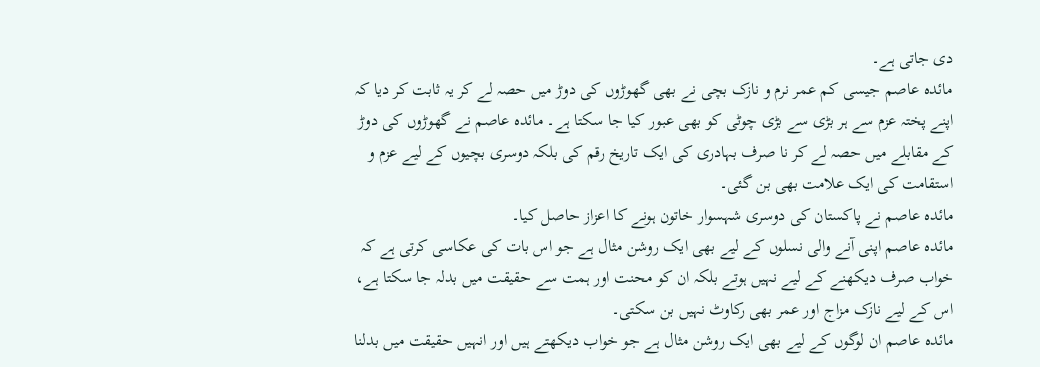دی جاتی ہے۔
مائدہ عاصم جیسی کم عمر نرم و نازک بچی نے بھی گھوڑوں کی دوڑ میں حصہ لے کر یہ ثابت کر دیا کہ اپنے پختہ عزم سے ہر بڑی سے بڑی چوٹی کو بھی عبور کیا جا سکتا ہے۔ مائدہ عاصم نے گھوڑوں کی دوڑ کے مقابلے میں حصہ لے کر نا صرف بہادری کی ایک تاریخ رقم کی بلکہ دوسری بچیوں کے لیے عزم و استقامت کی ایک علامت بھی بن گئی۔
مائدہ عاصم نے پاکستان کی دوسری شہسوار خاتون ہونے کا اعزاز حاصل کیا۔
مائدہ عاصم اپنی آنے والی نسلوں کے لیے بھی ایک روشن مثال ہے جو اس بات کی عکاسی کرتی ہے کہ خواب صرف دیکھنے کے لیے نہیں ہوتے بلکہ ان کو محنت اور ہمت سے حقیقت میں بدلہ جا سکتا ہے، اس کے لیے نازک مزاج اور عمر بھی رکاوٹ نہیں بن سکتی۔
مائدہ عاصم ان لوگوں کے لیے بھی ایک روشن مثال ہے جو خواب دیکھتے ہیں اور انہیں حقیقت میں بدلنا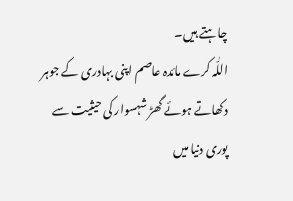چاہتے ہیں۔
اللّٰہ کرے مائدہ عاصم اپنی بہادری کے جوہر دکھاتے ہوئے گھڑ شہسوار کی حیثیت سے پوری دنیا میں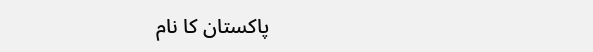پاکستان کا نام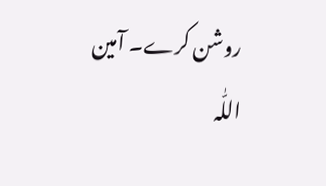روشن کرے۔ آمین
اللّٰہ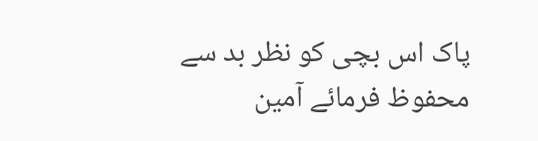پاک اس بچی کو نظر بد سے محفوظ فرمائے آمین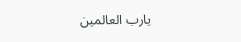یارب العالمین